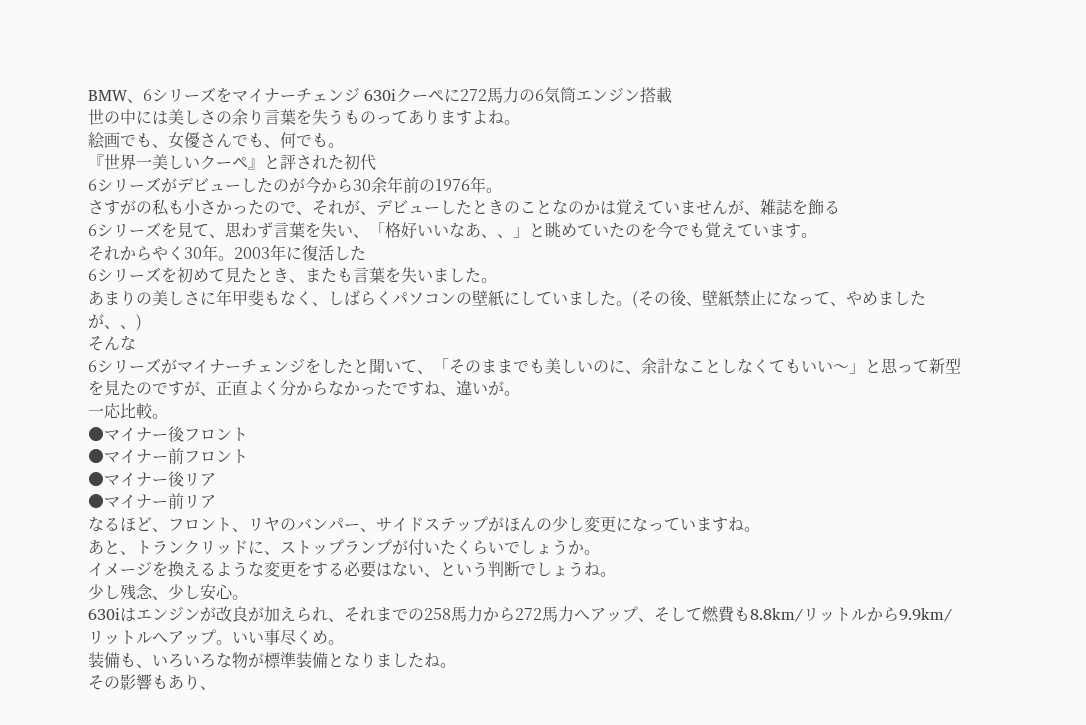BMW、6シリーズをマイナーチェンジ 630iクーペに272馬力の6気筒エンジン搭載
世の中には美しさの余り言葉を失うものってありますよね。
絵画でも、女優さんでも、何でも。
『世界一美しいクーペ』と評された初代
6シリーズがデビューしたのが今から30余年前の1976年。
さすがの私も小さかったので、それが、デビューしたときのことなのかは覚えていませんが、雑誌を飾る
6シリーズを見て、思わず言葉を失い、「格好いいなあ、、」と眺めていたのを今でも覚えています。
それからやく30年。2003年に復活した
6シリーズを初めて見たとき、またも言葉を失いました。
あまりの美しさに年甲斐もなく、しばらくパソコンの壁紙にしていました。(その後、壁紙禁止になって、やめましたが、、)
そんな
6シリーズがマイナーチェンジをしたと聞いて、「そのままでも美しいのに、余計なことしなくてもいい〜」と思って新型を見たのですが、正直よく分からなかったですね、違いが。
一応比較。
●マイナー後フロント
●マイナー前フロント
●マイナー後リア
●マイナー前リア
なるほど、フロント、リヤのバンパー、サイドステップがほんの少し変更になっていますね。
あと、トランクリッドに、ストップランプが付いたくらいでしょうか。
イメージを換えるような変更をする必要はない、という判断でしょうね。
少し残念、少し安心。
630iはエンジンが改良が加えられ、それまでの258馬力から272馬力へアップ、そして燃費も8.8km/リットルから9.9km/リットルへアップ。いい事尽くめ。
装備も、いろいろな物が標準装備となりましたね。
その影響もあり、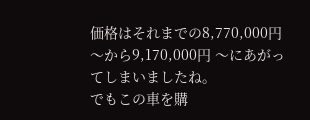価格はそれまでの8,770,000円〜から9,170,000円 〜にあがってしまいましたね。
でもこの車を購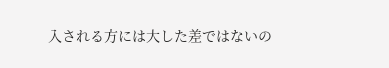入される方には大した差ではないの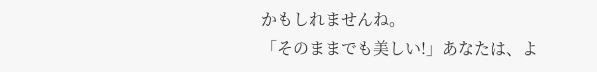かもしれませんね。
「そのままでも美しい!」あなたは、よ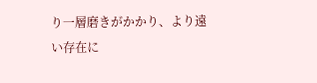り一層磨きがかかり、より遠い存在に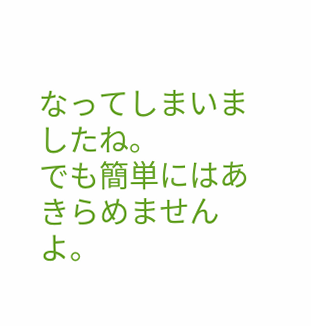なってしまいましたね。
でも簡単にはあきらめませんよ。